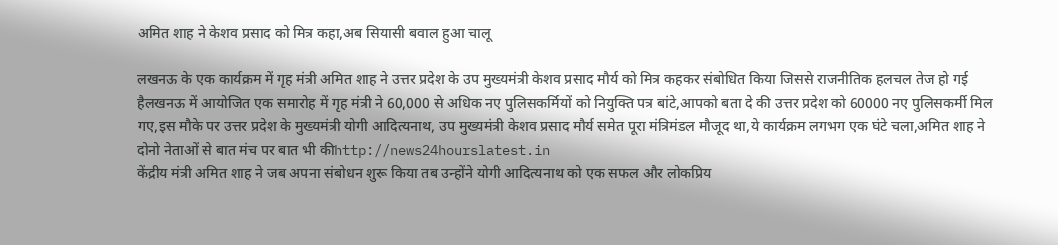अमित शाह ने केशव प्रसाद को मित्र कहा,अब सियासी बवाल हुआ चालू

लखनऊ के एक कार्यक्रम में गृह मंत्री अमित शाह ने उत्तर प्रदेश के उप मुख्यमंत्री केशव प्रसाद मौर्य को मित्र कहकर संबोधित किया जिससे राजनीतिक हलचल तेज हो गई हैलखनऊ में आयोजित एक समारोह में गृह मंत्री ने 60,000 से अधिक नए पुलिसकर्मियों को नियुक्ति पत्र बांटे,आपको बता दे की उत्तर प्रदेश को 60000 नए पुलिसकर्मी मिल गए,इस मौके पर उत्तर प्रदेश के मुख्यमंत्री योगी आदित्यनाथ, उप मुख्यमंत्री केशव प्रसाद मौर्य समेत पूरा मंत्रिमंडल मौजूद था,ये कार्यक्रम लगभग एक घंटे चला,अमित शाह ने दोनो नेताओं से बात मंच पर बात भी कीhttp://news24hourslatest.in
केंद्रीय मंत्री अमित शाह ने जब अपना संबोधन शुरू किया तब उन्होंने योगी आदित्यनाथ को एक सफल और लोकप्रिय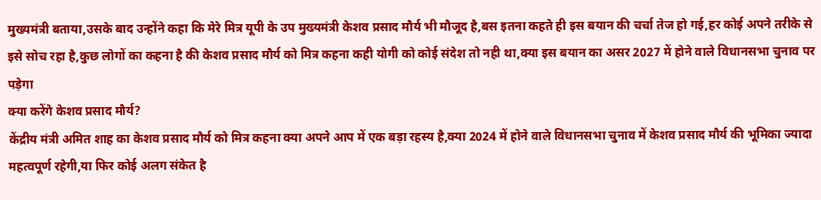मुख्यमंत्री बताया,उसके बाद उन्होंने कहा कि मेरे मित्र यूपी के उप मुख्यमंत्री केशव प्रसाद मौर्य भी मौजूद है,बस इतना कहते ही इस बयान की चर्चा तेज हो गई,हर कोई अपने तरीके से इसे सोच रहा है,कुछ लोगों का कहना है की केशव प्रसाद मौर्य को मित्र कहना कही योगी को कोई संदेश तो नही था,क्या इस बयान का असर 2027 में होने वाले विधानसभा चुनाव पर पड़ेगा
क्या करेंगे केशव प्रसाद मौर्य?
केंद्रीय मंत्री अमित शाह का केशव प्रसाद मौर्य को मित्र कहना क्या अपने आप में एक बड़ा रहस्य है,क्या 2024 में होने वाले विधानसभा चुनाव में केशव प्रसाद मौर्य की भूमिका ज्यादा महत्वपूर्ण रहेगी,या फिर कोई अलग संकेत है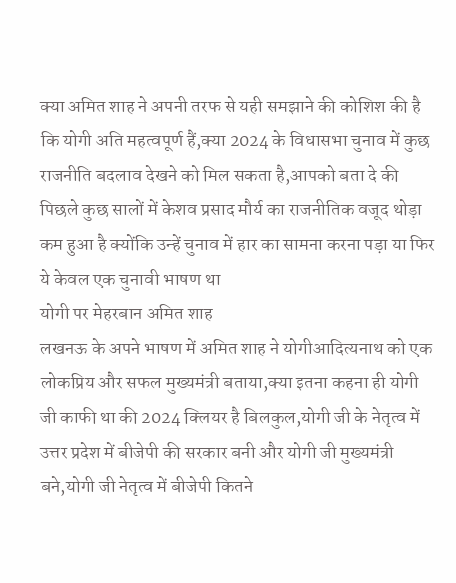क्या अमित शाह ने अपनी तरफ से यही समझाने की कोशिश की है कि योगी अति महत्वपूर्ण हैं,क्या 2024 के विधासभा चुनाव में कुछ राजनीति बदलाव देखने को मिल सकता है,आपको बता दे की पिछले कुछ सालों में केशव प्रसाद मौर्य का राजनीतिक वजूद थोड़ा कम हुआ है क्योंकि उन्हें चुनाव में हार का सामना करना पड़ा या फिर ये केवल एक चुनावी भाषण था
योगी पर मेहरबान अमित शाह
लखनऊ के अपने भाषण में अमित शाह ने योगीआदित्यनाथ को एक लोकप्रिय और सफल मुख्यमंत्री बताया,क्या इतना कहना ही योगी जी काफी था की 2024 क्लियर है बिलकुल,योगी जी के नेतृत्व में उत्तर प्रदेश में बीजेपी की सरकार बनी और योगी जी मुख्यमंत्री बने,योगी जी नेतृत्व में बीजेपी कितने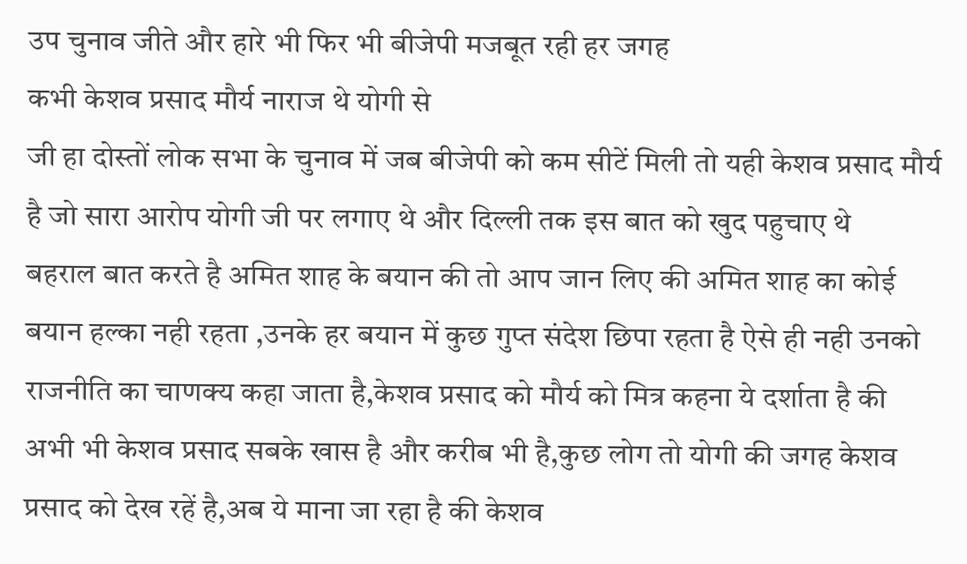उप चुनाव जीते और हारे भी फिर भी बीजेपी मजबूत रही हर जगह
कभी केशव प्रसाद मौर्य नाराज थे योगी से
जी हा दोस्तों लोक सभा के चुनाव में जब बीजेपी को कम सीटें मिली तो यही केशव प्रसाद मौर्य है जो सारा आरोप योगी जी पर लगाए थे और दिल्ली तक इस बात को खुद पहुचाए थे
बहराल बात करते है अमित शाह के बयान की तो आप जान लिए की अमित शाह का कोई बयान हल्का नही रहता ,उनके हर बयान में कुछ गुप्त संदेश छिपा रहता है ऐसे ही नही उनको राजनीति का चाणक्य कहा जाता है,केशव प्रसाद को मौर्य को मित्र कहना ये दर्शाता है की अभी भी केशव प्रसाद सबके खास है और करीब भी है,कुछ लोग तो योगी की जगह केशव प्रसाद को देख रहें है,अब ये माना जा रहा है की केशव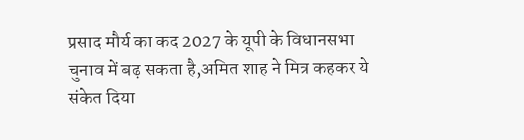प्रसाद मौर्य का कद 2027 के यूपी के विधानसभा चुनाव में बढ़ सकता है,अमित शाह ने मित्र कहकर ये संकेत दिया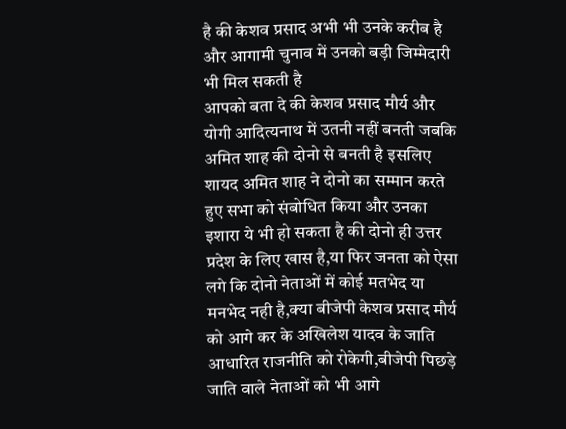है की केशव प्रसाद अभी भी उनके करीब है और आगामी चुनाव में उनको बड़ी जिम्मेदारी भी मिल सकती है
आपको बता दे की केशव प्रसाद मौर्य और योगी आदित्यनाथ में उतनी नहीं बनती जबकि अमित शाह की दोनो से बनती है इसलिए शायद अमित शाह ने दोनो का सम्मान करते हुए सभा को संबोधित किया और उनका इशारा ये भी हो सकता है की दोनो ही उत्तर प्रदेश के लिए खास है,या फिर जनता को ऐसा लगे कि दोनो नेताओं में कोई मतभेद या मनभेद नही है,क्या बीजेपी केशव प्रसाद मौर्य को आगे कर के अखिलेश यादव के जाति आधारित राजनीति को रोकेगी,बीजेपी पिछड़े जाति वाले नेताओं को भी आगे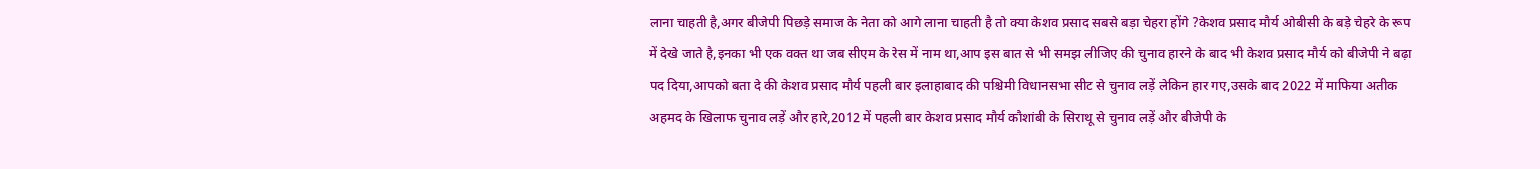लाना चाहती है,अगर बीजेपी पिछड़े समाज के नेता को आगे लाना चाहती है तो क्या केशव प्रसाद सबसे बड़ा चेहरा होंगे ?केशव प्रसाद मौर्य ओबीसी के बड़े चेहरे के रूप में देखे जाते है,इनका भी एक वक्त था जब सीएम के रेस में नाम था,आप इस बात से भी समझ लीजिए की चुनाव हारने के बाद भी केशव प्रसाद मौर्य को बीजेपी ने बढ़ा पद दिया,आपको बता दे की केशव प्रसाद मौर्य पहली बार इलाहाबाद की पश्चिमी विधानसभा सीट से चुनाव लड़ें लेकिन हार गए,उसके बाद 2022 में माफिया अतीक अहमद के खिलाफ चुनाव लड़ें और हारे,2012 में पहली बार केशव प्रसाद मौर्य कौशांबी के सिराथू से चुनाव लड़ें और बीजेपी के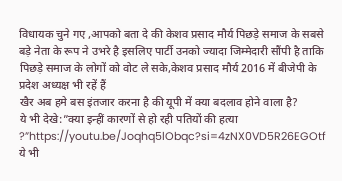विधायक चुने गए ,आपको बता दे की केशव प्रसाद मौर्य पिछड़े समाज के सबसे बड़े नेता के रूप ने उभरे है इसलिए पार्टी उनको ज्यादा जिम्मेदारी सौंपी है ताकि पिछड़े समाज के लोगों को वोट ले सके,केशव प्रसाद मौर्य 2016 में बीजेपी के प्रदेश अध्यक्ष भी रहें हैं
खैर अब हमे बस इंतजार करना है की यूपी में क्या बदलाव होने वाला है?
ये भी देखे:”क्या इन्हीं कारणों से हो रही पतियों की हत्या ?”https://youtu.be/Joqhq5lObqc?si=4zNX0VD5R26EGOtf
ये भी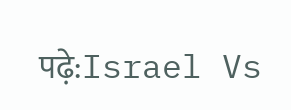पढ़े:Israel Vs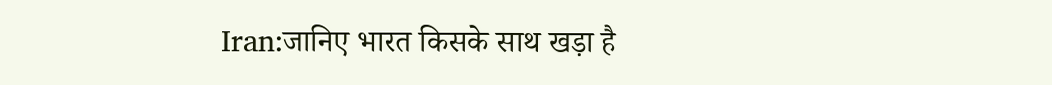Iran:जानिए भारत किसके साथ खड़ा है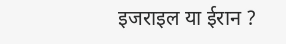इजराइल या ईरान ?